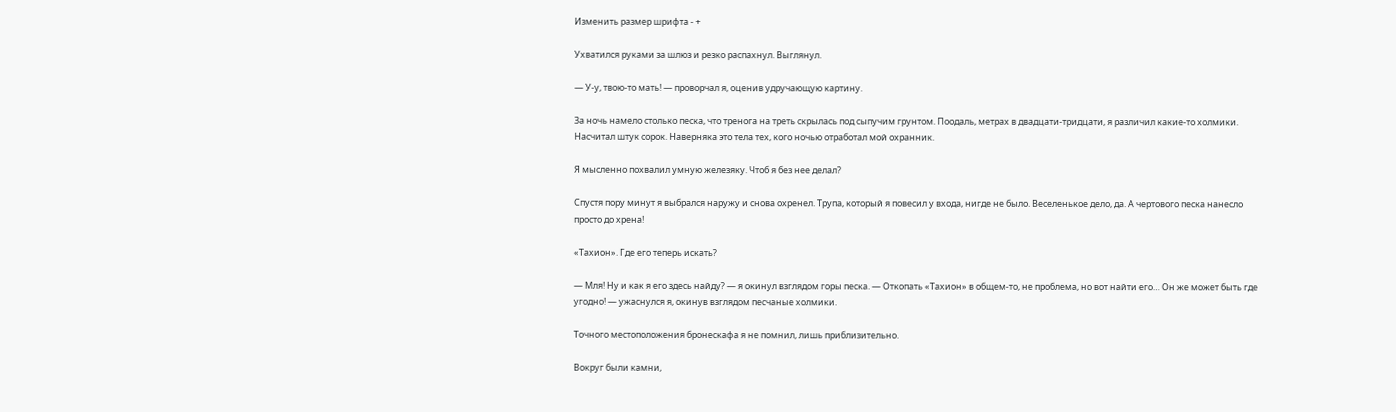Изменить размер шрифта - +

Ухватился руками за шлюз и резко распахнул. Выглянул.

— У-у, твою-то мать! — проворчал я, оценив удручающую картину.

За ночь намело столько песка, что тренога на треть скрылась под сыпучим грунтом. Поодаль, метрах в двадцати-тридцати, я различил какие-то холмики. Насчитал штук сорок. Наверняка это тела тех, кого ночью отработал мой охранник.

Я мысленно похвалил умную железяку. Чтоб я без нее делал?

Спустя пору минут я выбрался наружу и снова охренел. Трупа, который я повесил у входа, нигде не было. Веселенькое дело, да. А чертового песка нанесло просто до хрена!

«Тахион». Где его теперь искать?

— Мля! Ну и как я его здесь найду? — я окинул взглядом горы песка. — Откопать «Тахион» в общем-то, не проблема, но вот найти его… Он же может быть где угодно! — ужаснулся я, окинув взглядом песчаные холмики.

Точного местоположения бронескафа я не помнил, лишь приблизительно.

Вокруг были камни,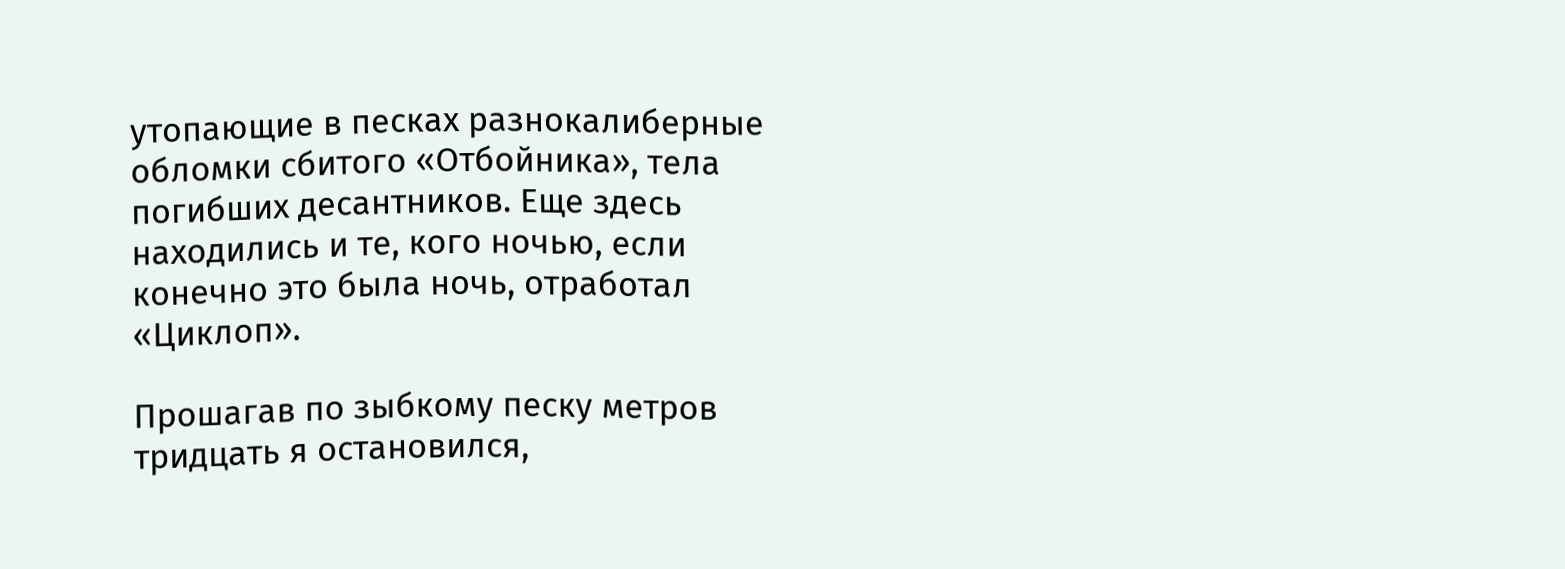утопающие в песках разнокалиберные обломки сбитого «Отбойника», тела погибших десантников. Еще здесь находились и те, кого ночью, если конечно это была ночь, отработал «Циклоп».

Прошагав по зыбкому песку метров тридцать я остановился,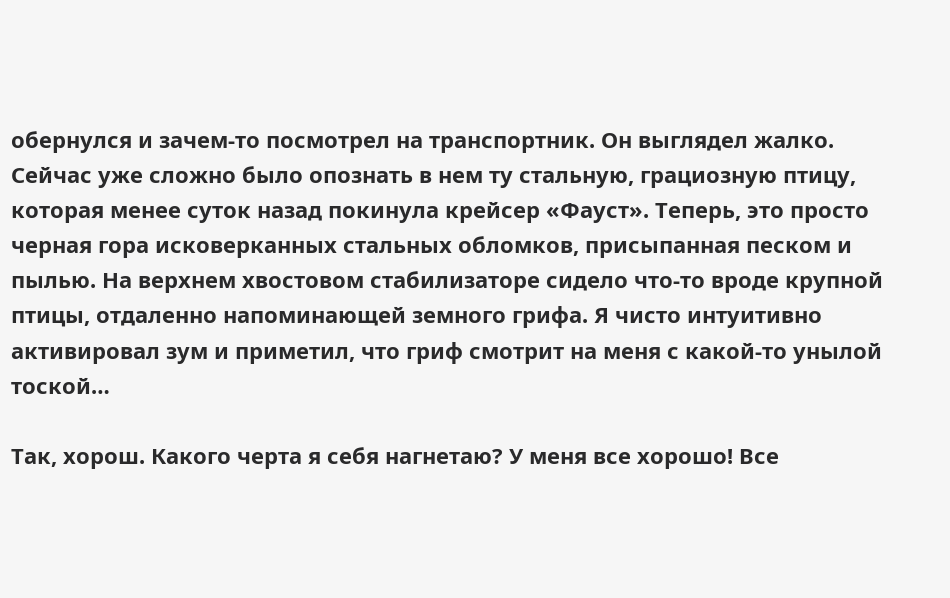обернулся и зачем-то посмотрел на транспортник. Он выглядел жалко. Сейчас уже сложно было опознать в нем ту стальную, грациозную птицу, которая менее суток назад покинула крейсер «Фауст». Теперь, это просто черная гора исковерканных стальных обломков, присыпанная песком и пылью. На верхнем хвостовом стабилизаторе сидело что-то вроде крупной птицы, отдаленно напоминающей земного грифа. Я чисто интуитивно активировал зум и приметил, что гриф смотрит на меня с какой-то унылой тоской…

Так, хорош. Какого черта я себя нагнетаю? У меня все хорошо! Все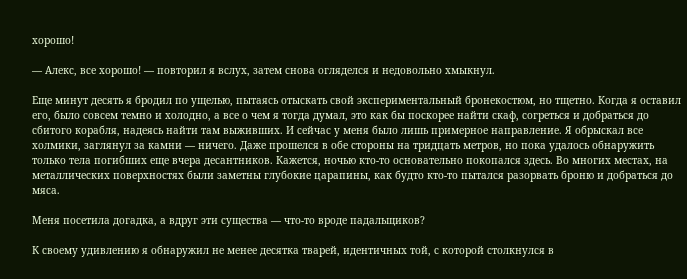хорошо!

— Алекс, все хорошо! — повторил я вслух, затем снова огляделся и недовольно хмыкнул.

Еще минут десять я бродил по ущелью, пытаясь отыскать свой экспериментальный бронекостюм, но тщетно. Когда я оставил его, было совсем темно и холодно, а все о чем я тогда думал, это как бы поскорее найти скаф, согреться и добраться до сбитого корабля, надеясь найти там выживших. И сейчас у меня было лишь примерное направление. Я обрыскал все холмики, заглянул за камни — ничего. Даже прошелся в обе стороны на тридцать метров, но пока удалось обнаружить только тела погибших еще вчера десантников. Кажется, ночью кто-то основательно покопался здесь. Во многих местах, на металлических поверхностях были заметны глубокие царапины, как будто кто-то пытался разорвать броню и добраться до мяса.

Меня посетила догадка, а вдруг эти существа — что-то вроде падальщиков?

К своему удивлению я обнаружил не менее десятка тварей, идентичных той, с которой столкнулся в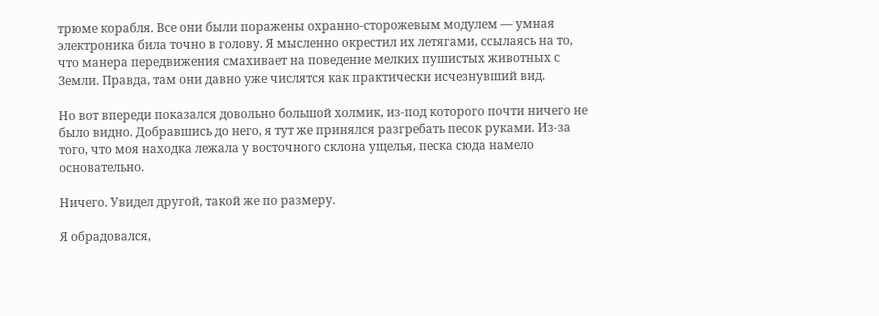трюме корабля. Все они были поражены охранно-сторожевым модулем — умная электроника била точно в голову. Я мысленно окрестил их летягами, ссылаясь на то, что манера передвижения смахивает на поведение мелких пушистых животных с Земли. Правда, там они давно уже числятся как практически исчезнувший вид.

Но вот впереди показался довольно большой холмик, из-под которого почти ничего не было видно. Добравшись до него, я тут же принялся разгребать песок руками. Из-за того, что моя находка лежала у восточного склона ущелья, песка сюда намело основательно.

Ничего. Увидел другой, такой же по размеру.

Я обрадовался,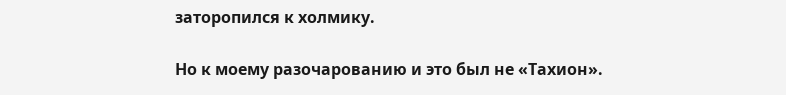заторопился к холмику.

Но к моему разочарованию и это был не «Тахион».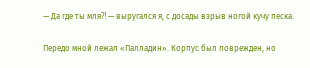— Да где ты мля⁈ — выругался я, с досады взрыв ногой кучу песка.

Передо мной лежал «Палладин». Корпус был поврежден, но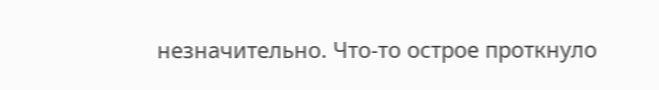незначительно. Что-то острое проткнуло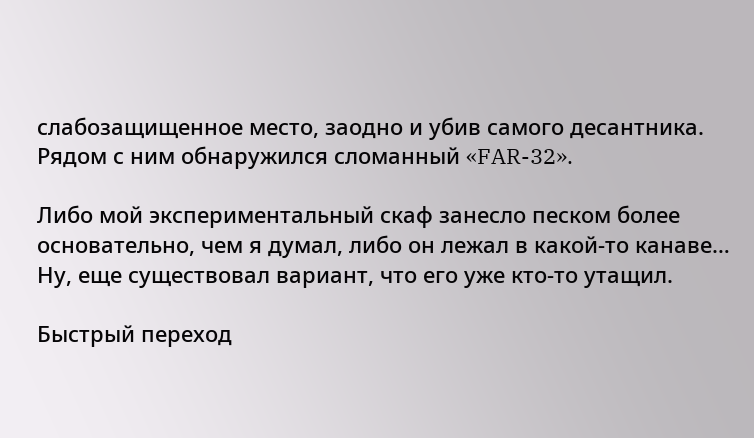слабозащищенное место, заодно и убив самого десантника. Рядом с ним обнаружился сломанный «FAR-32».

Либо мой экспериментальный скаф занесло песком более основательно, чем я думал, либо он лежал в какой-то канаве… Ну, еще существовал вариант, что его уже кто-то утащил.

Быстрый переход